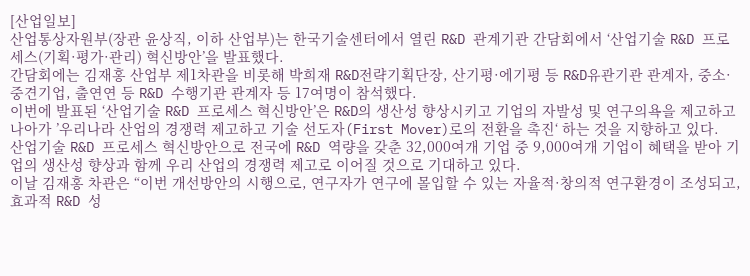[산업일보]
산업통상자원부(장관 윤상직, 이하 산업부)는 한국기술센터에서 열린 R&D 관계기관 간담회에서 ‘산업기술 R&D 프로세스(기획·평가·관리) 혁신방안’을 발표했다.
간담회에는 김재홍 산업부 제1차관을 비롯해 박희재 R&D전략기획단장, 산기평·에기평 등 R&D유관기관 관계자, 중소·중견기업, 출연연 등 R&D 수행기관 관계자 등 17여명이 참석했다.
이번에 발표된 ‘산업기술 R&D 프로세스 혁신방안’은 R&D의 생산성 향상시키고 기업의 자발성 및 연구의욕을 제고하고 나아가 ’우리나라 산업의 경쟁력 제고하고 기술 선도자(First Mover)로의 전환을 촉진‘ 하는 것을 지향하고 있다.
산업기술 R&D 프로세스 혁신방안으로 전국에 R&D 역량을 갖춘 32,000여개 기업 중 9,000여개 기업이 혜택을 받아 기업의 생산성 향상과 함께 우리 산업의 경쟁력 제고로 이어질 것으로 기대하고 있다.
이날 김재홍 차관은 “이번 개선방안의 시행으로, 연구자가 연구에 몰입할 수 있는 자율적·창의적 연구환경이 조성되고, 효과적 R&D 성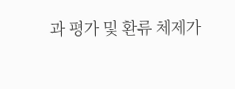과 평가 및 환류 체제가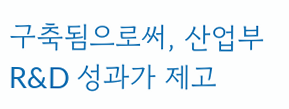구축됨으로써, 산업부 R&D 성과가 제고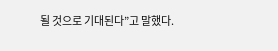될 것으로 기대된다”고 말했다.